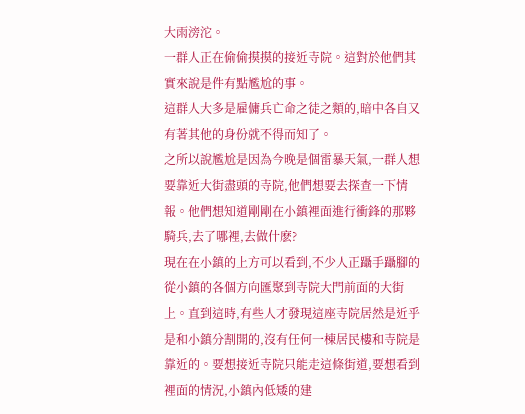大雨滂沱。
一群人正在偷偷摸摸的接近寺院。這對於他們其實來說是件有點尷尬的事。
這群人大多是雇傭兵亡命之徒之類的,暗中各自又有著其他的身份就不得而知了。
之所以說尷尬是因為今晚是個雷暴天氣,一群人想要靠近大街盡頭的寺院,他們想要去探查一下情報。他們想知道剛剛在小鎮裡面進行衝鋒的那夥騎兵,去了哪裡,去做什麽?
現在在小鎮的上方可以看到,不少人正躡手躡腳的從小鎮的各個方向匯聚到寺院大門前面的大街上。直到這時,有些人才發現這座寺院居然是近乎是和小鎮分割開的,沒有任何一棟居民樓和寺院是靠近的。要想接近寺院只能走這條街道,要想看到裡面的情況,小鎮內低矮的建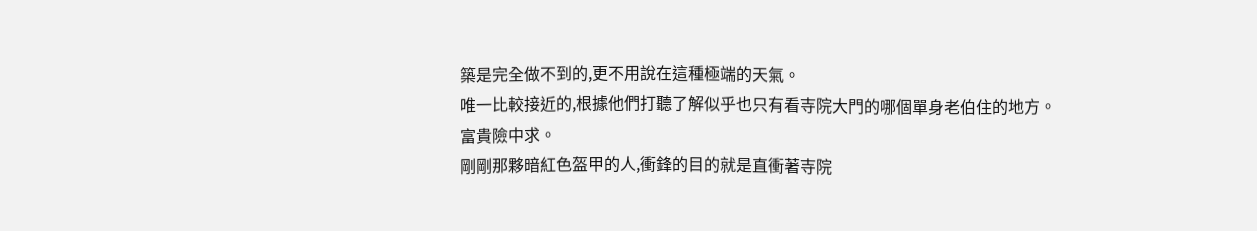築是完全做不到的,更不用說在這種極端的天氣。
唯一比較接近的,根據他們打聽了解似乎也只有看寺院大門的哪個單身老伯住的地方。
富貴險中求。
剛剛那夥暗紅色盔甲的人,衝鋒的目的就是直衝著寺院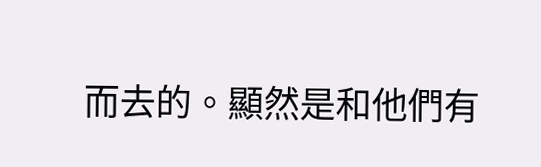而去的。顯然是和他們有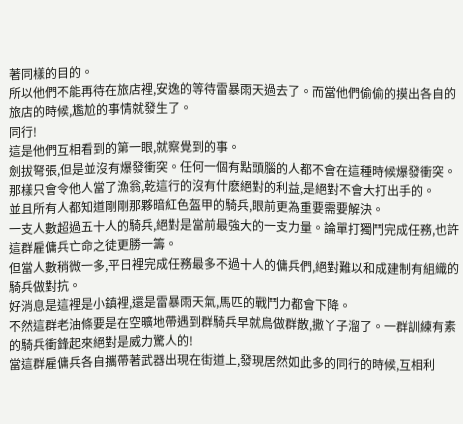著同樣的目的。
所以他們不能再待在旅店裡,安逸的等待雷暴雨天過去了。而當他們偷偷的摸出各自的旅店的時候,尷尬的事情就發生了。
同行!
這是他們互相看到的第一眼,就察覺到的事。
劍拔弩張,但是並沒有爆發衝突。任何一個有點頭腦的人都不會在這種時候爆發衝突。那樣只會令他人當了漁翁,乾這行的沒有什麽絕對的利益,是絕對不會大打出手的。
並且所有人都知道剛剛那夥暗紅色盔甲的騎兵,眼前更為重要需要解決。
一支人數超過五十人的騎兵,絕對是當前最強大的一支力量。論單打獨鬥完成任務,也許這群雇傭兵亡命之徒更勝一籌。
但當人數稍微一多,平日裡完成任務最多不過十人的傭兵們,絕對難以和成建制有組織的騎兵做對抗。
好消息是這裡是小鎮裡,還是雷暴雨天氣,馬匹的戰鬥力都會下降。
不然這群老油條要是在空曠地帶遇到群騎兵早就鳥做群散,撒丫子溜了。一群訓練有素的騎兵衝鋒起來絕對是威力驚人的!
當這群雇傭兵各自攜帶著武器出現在街道上,發現居然如此多的同行的時候,互相利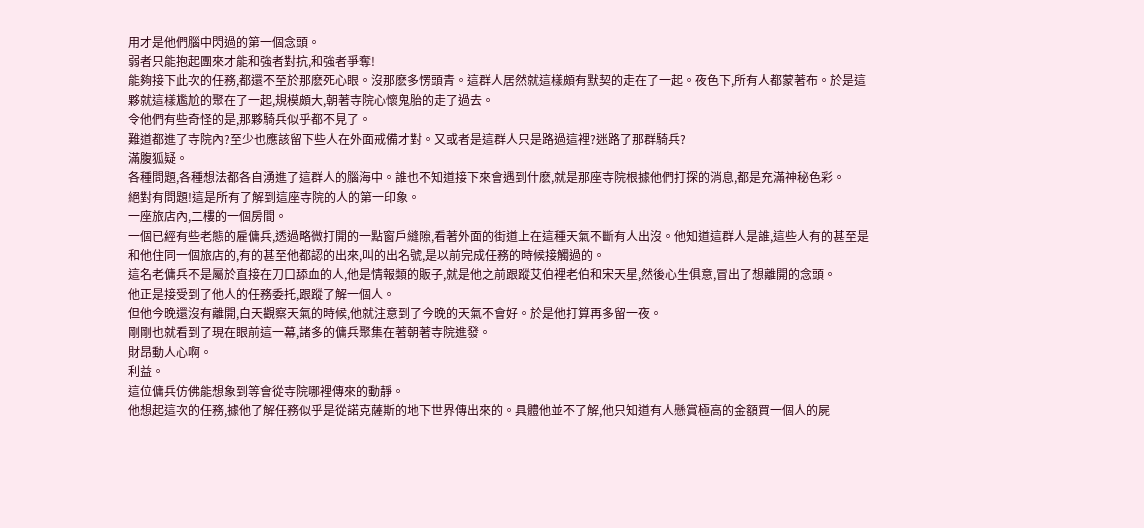用才是他們腦中閃過的第一個念頭。
弱者只能抱起團來才能和強者對抗,和強者爭奪!
能夠接下此次的任務,都還不至於那麽死心眼。沒那麽多愣頭青。這群人居然就這樣頗有默契的走在了一起。夜色下,所有人都蒙著布。於是這夥就這樣尷尬的聚在了一起,規模頗大,朝著寺院心懷鬼胎的走了過去。
令他們有些奇怪的是,那夥騎兵似乎都不見了。
難道都進了寺院內?至少也應該留下些人在外面戒備才對。又或者是這群人只是路過這裡?迷路了那群騎兵?
滿腹狐疑。
各種問題,各種想法都各自湧進了這群人的腦海中。誰也不知道接下來會遇到什麽,就是那座寺院根據他們打探的消息,都是充滿神秘色彩。
絕對有問題!這是所有了解到這座寺院的人的第一印象。
一座旅店內,二樓的一個房間。
一個已經有些老態的雇傭兵,透過略微打開的一點窗戶縫隙,看著外面的街道上在這種天氣不斷有人出沒。他知道這群人是誰,這些人有的甚至是和他住同一個旅店的,有的甚至他都認的出來,叫的出名號,是以前完成任務的時候接觸過的。
這名老傭兵不是屬於直接在刀口舔血的人,他是情報類的販子,就是他之前跟蹤艾伯裡老伯和宋天星,然後心生俱意,冒出了想離開的念頭。
他正是接受到了他人的任務委托,跟蹤了解一個人。
但他今晚還沒有離開,白天觀察天氣的時候,他就注意到了今晚的天氣不會好。於是他打算再多留一夜。
剛剛也就看到了現在眼前這一幕,諸多的傭兵聚集在著朝著寺院進發。
財昂動人心啊。
利益。
這位傭兵仿佛能想象到等會從寺院哪裡傳來的動靜。
他想起這次的任務,據他了解任務似乎是從諾克薩斯的地下世界傳出來的。具體他並不了解,他只知道有人懸賞極高的金額買一個人的屍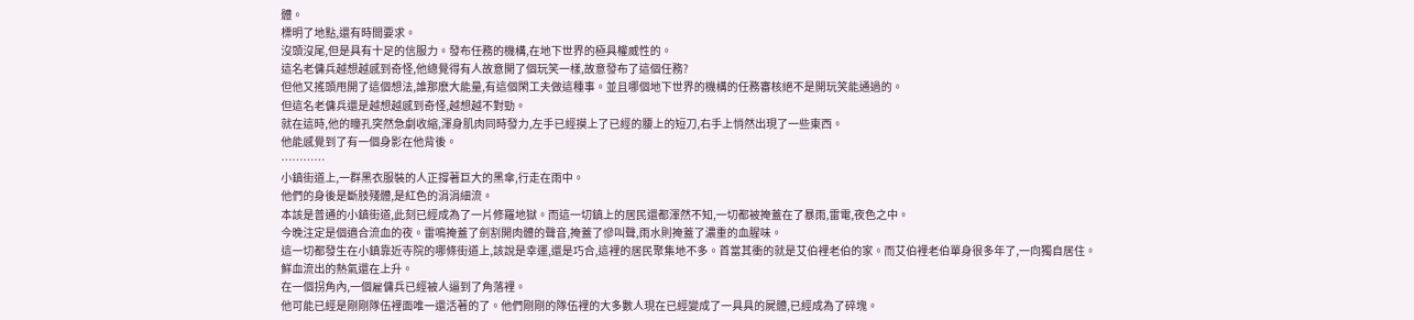體。
標明了地點,還有時間要求。
沒頭沒尾,但是具有十足的信服力。發布任務的機構,在地下世界的極具權威性的。
這名老傭兵越想越感到奇怪,他總覺得有人故意開了個玩笑一樣,故意發布了這個任務?
但他又搖頭甩開了這個想法,誰那麽大能量,有這個閑工夫做這種事。並且哪個地下世界的機構的任務審核絕不是開玩笑能通過的。
但這名老傭兵還是越想越感到奇怪,越想越不對勁。
就在這時,他的瞳孔突然急劇收縮,渾身肌肉同時發力,左手已經摸上了已經的腰上的短刀,右手上悄然出現了一些東西。
他能感覺到了有一個身影在他背後。
…………
小鎮街道上,一群黑衣服裝的人正撐著巨大的黑傘,行走在雨中。
他們的身後是斷肢殘體,是紅色的涓涓細流。
本該是普通的小鎮街道,此刻已經成為了一片修羅地獄。而這一切鎮上的居民還都渾然不知,一切都被掩蓋在了暴雨,雷電,夜色之中。
今晚注定是個適合流血的夜。雷鳴掩蓋了劍割開肉體的聲音,掩蓋了慘叫聲,雨水則掩蓋了濃重的血腥味。
這一切都發生在小鎮靠近寺院的哪條街道上,該說是幸運,還是巧合,這裡的居民聚集地不多。首當其衝的就是艾伯裡老伯的家。而艾伯裡老伯單身很多年了,一向獨自居住。
鮮血流出的熱氣還在上升。
在一個拐角內,一個雇傭兵已經被人逼到了角落裡。
他可能已經是剛剛隊伍裡面唯一還活著的了。他們剛剛的隊伍裡的大多數人現在已經變成了一具具的屍體,已經成為了碎塊。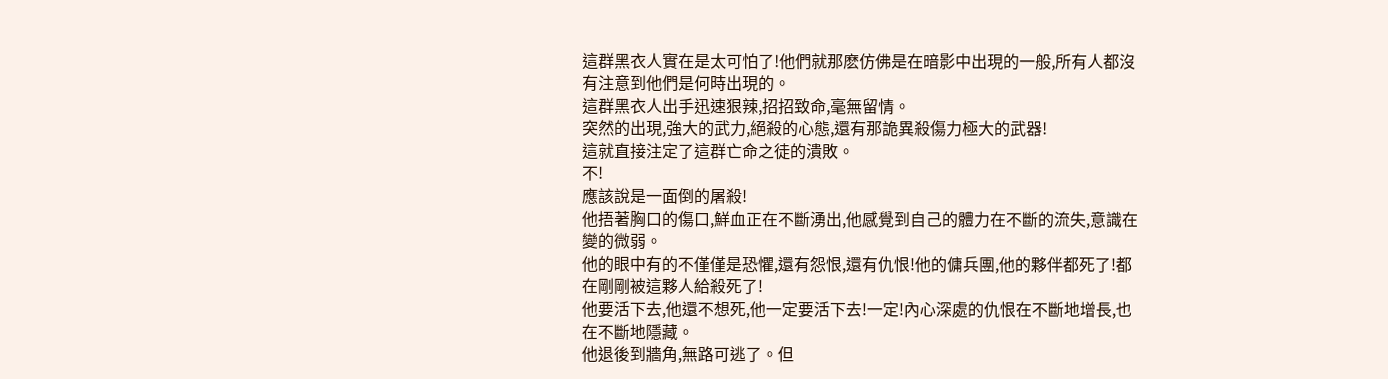這群黑衣人實在是太可怕了!他們就那麽仿佛是在暗影中出現的一般,所有人都沒有注意到他們是何時出現的。
這群黑衣人出手迅速狠辣,招招致命,毫無留情。
突然的出現,強大的武力,絕殺的心態,還有那詭異殺傷力極大的武器!
這就直接注定了這群亡命之徒的潰敗。
不!
應該說是一面倒的屠殺!
他捂著胸口的傷口,鮮血正在不斷湧出,他感覺到自己的體力在不斷的流失,意識在變的微弱。
他的眼中有的不僅僅是恐懼,還有怨恨,還有仇恨!他的傭兵團,他的夥伴都死了!都在剛剛被這夥人給殺死了!
他要活下去,他還不想死,他一定要活下去!一定!內心深處的仇恨在不斷地增長,也在不斷地隱藏。
他退後到牆角,無路可逃了。但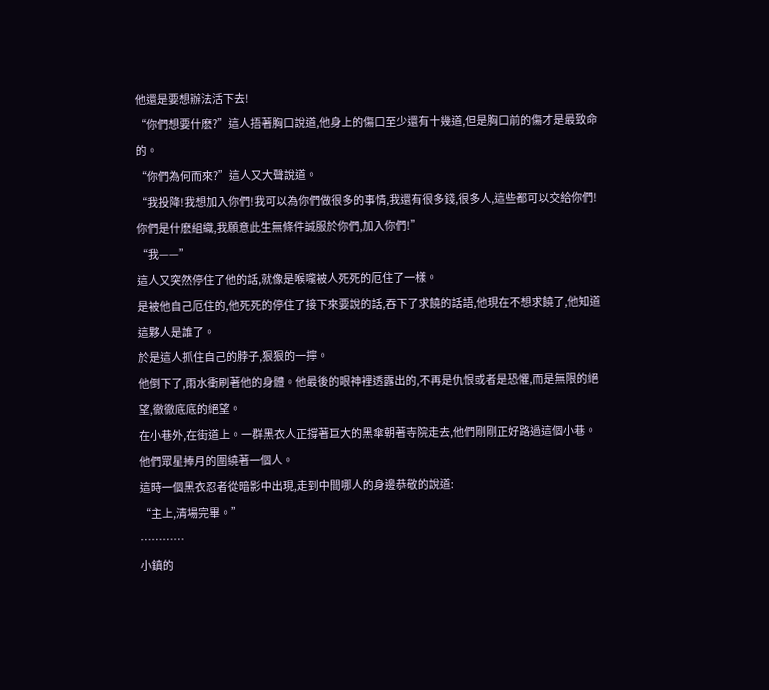他還是要想辦法活下去!
“你們想要什麽?”這人捂著胸口說道,他身上的傷口至少還有十幾道,但是胸口前的傷才是最致命的。
“你們為何而來?”這人又大聲說道。
“我投降!我想加入你們!我可以為你們做很多的事情,我還有很多錢,很多人,這些都可以交給你們!你們是什麽組織,我願意此生無條件誠服於你們,加入你們!”
“我——”
這人又突然停住了他的話,就像是喉嚨被人死死的厄住了一樣。
是被他自己厄住的,他死死的停住了接下來要說的話,吞下了求饒的話語,他現在不想求饒了,他知道這夥人是誰了。
於是這人抓住自己的脖子,狠狠的一擰。
他倒下了,雨水衝刷著他的身體。他最後的眼神裡透露出的,不再是仇恨或者是恐懼,而是無限的絕望,徹徹底底的絕望。
在小巷外,在街道上。一群黑衣人正撐著巨大的黑傘朝著寺院走去,他們剛剛正好路過這個小巷。
他們眾星捧月的圍繞著一個人。
這時一個黑衣忍者從暗影中出現,走到中間哪人的身邊恭敬的說道:
“主上,清場完畢。”
…………
小鎮的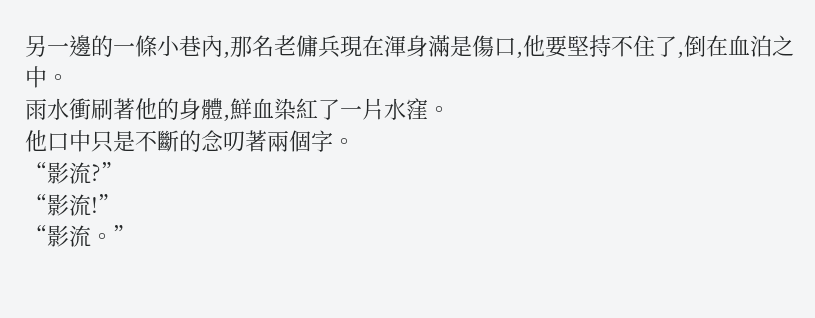另一邊的一條小巷內,那名老傭兵現在渾身滿是傷口,他要堅持不住了,倒在血泊之中。
雨水衝刷著他的身體,鮮血染紅了一片水窪。
他口中只是不斷的念叨著兩個字。
“影流?”
“影流!”
“影流。”